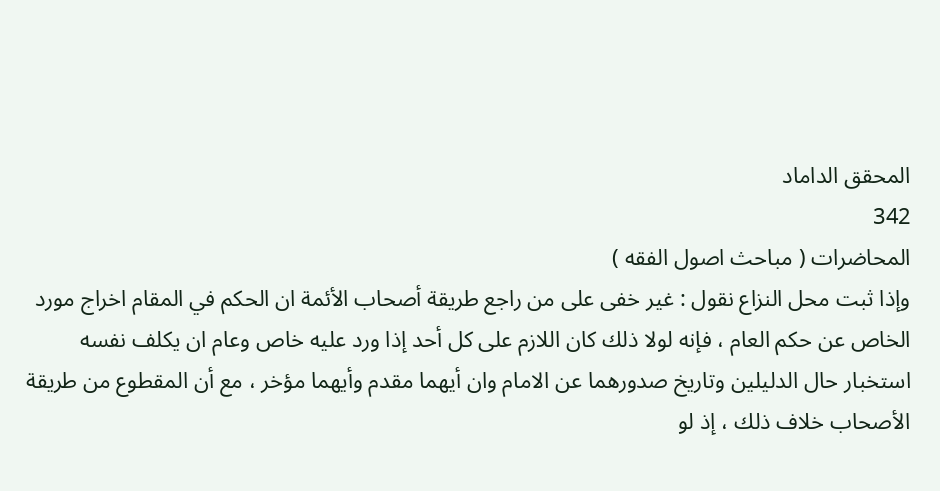المحقق الداماد
342
المحاضرات ( مباحث اصول الفقه )
وإذا ثبت محل النزاع نقول : غير خفى على من راجع طريقة أصحاب الأئمة ان الحكم في المقام اخراج مورد الخاص عن حكم العام ، فإنه لولا ذلك كان اللازم على كل أحد إذا ورد عليه خاص وعام ان يكلف نفسه استخبار حال الدليلين وتاريخ صدورهما عن الامام وان أيهما مقدم وأيهما مؤخر ، مع أن المقطوع من طريقة الأصحاب خلاف ذلك ، إذ لو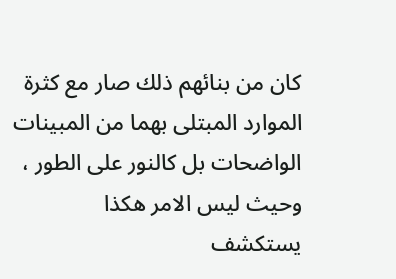كان من بنائهم ذلك صار مع كثرة الموارد المبتلى بهما من المبينات الواضحات بل كالنور على الطور ، وحيث ليس الامر هكذا يستكشف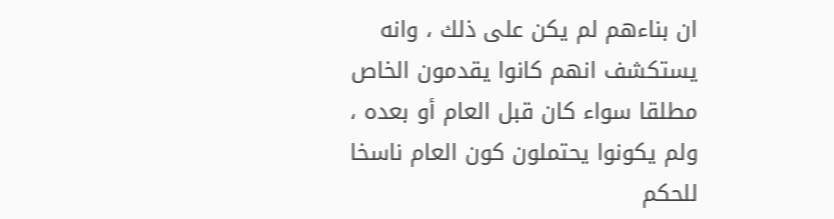ان بناءهم لم يكن على ذلك ، وانه يستكشف انهم كانوا يقدمون الخاص مطلقا سواء كان قبل العام أو بعده ، ولم يكونوا يحتملون كون العام ناسخا للحكم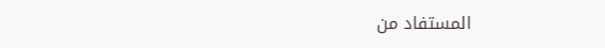المستفاد من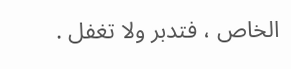الخاص ، فتدبر ولا تغفل .